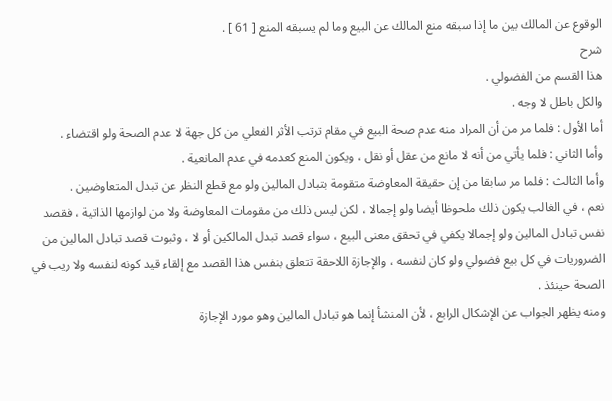الوقوع عن المالك بين ما إذا سبقه منع المالك عن البيع وما لم يسبقه المنع [ 61 ] .
شرح
هذا القسم من الفضولي .
والكل باطل لا وجه .
أما الأول : فلما مر من أن المراد منه عدم صحة البيع في مقام ترتب الأثر الفعلي من كل جهة لا عدم الصحة ولو اقتضاء .
وأما الثاني : فلما يأتي من أنه لا مانع من عقل أو نقل ، ويكون المنع كعدمه في عدم المانعية .
وأما الثالث : فلما مر سابقا من إن حقيقة المعاوضة متقومة بتبادل المالين ولو مع قطع النظر عن تبدل المتعاوضين .
نعم ، في الغالب يكون ذلك ملحوظا أيضا ولو إجمالا ، لكن ليس ذلك من مقومات المعاوضة ولا من لوازمها الذاتية ، فقصد نفس تبادل المالين ولو إجمالا يكفي في تحقق معنى البيع ، سواء قصد تبدل المالكين أو لا ، وثبوت قصد تبادل المالين من الضروريات في كل بيع فضولي ولو كان لنفسه ، والإجازة اللاحقة تتعلق بنفس هذا القصد مع إلقاء قيد كونه لنفسه ولا ريب في الصحة حينئذ .
ومنه يظهر الجواب عن الإشكال الرابع ، لأن المنشأ إنما هو تبادل المالين وهو مورد الإجازة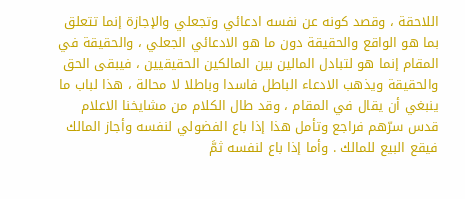اللاحقة ، وقصد كونه عن نفسه ادعائي وتجعلي والإجازة إنما تتعلق بما هو الواقع والحقيقة دون ما هو الادعائي الجعلي ، والحقيقة في المقام إنما هو لتبادل المالين بين المالكين الحقيقيين ، فيبقى الحق والحقيقة ويذهب الادعاء الباطل فاسدا وباطلا لا محالة ، هذا لباب ما ينبغي أن يقال في المقام ، وقد طال الكلام من مشايخنا الاعلام قدس سرّهم فراجع وتأمل هذا إذا باع الفضولي لنفسه وأجاز المالك فيقع البيع للمالك . وأما إذا باع لنفسه ثمَّ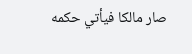صار مالكا فيأتي حكمه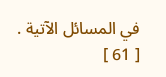في المسائل الآتية .
[ 61 ]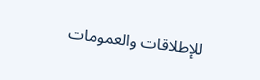للإطلاقات والعمومات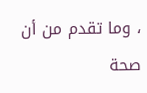، وما تقدم من أن صحة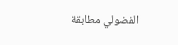الفضولي مطابقة